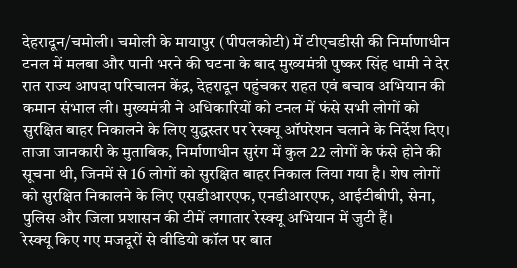देहरादून/चमोली। चमोली के मायापुर (पीपलकोटी) में टीएचडीसी की निर्माणाधीन टनल में मलबा और पानी भरने की घटना के बाद मुख्यमंत्री पुष्कर सिंह धामी ने देर रात राज्य आपदा परिचालन केंद्र, देहरादून पहुंचकर राहत एवं बचाव अभियान की कमान संभाल ली। मुख्यमंत्री ने अधिकारियों को टनल में फंसे सभी लोगों को सुरक्षित बाहर निकालने के लिए युद्धस्तर पर रेस्क्यू ऑपरेशन चलाने के निर्देश दिए।
ताजा जानकारी के मुताबिक, निर्माणाधीन सुरंग में कुल 22 लोगों के फंसे होने की सूचना थी, जिनमें से 16 लोगों को सुरक्षित बाहर निकाल लिया गया है। शेष लोगों को सुरक्षित निकालने के लिए एसडीआरएफ, एनडीआरएफ, आईटीबीपी, सेना, पुलिस और जिला प्रशासन की टीमें लगातार रेस्क्यू अभियान में जुटी हैं।
रेस्क्यू किए गए मजदूरों से वीडियो कॉल पर बात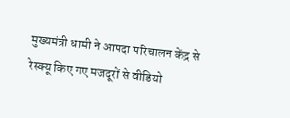मुख्यमंत्री धामी ने आपदा परिचालन केंद्र से रेस्क्यू किए गए मजदूरों से वीडियो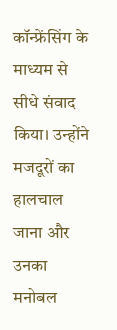कॉन्फ्रेंसिंग के माध्यम से सीधे संवाद किया। उन्होंने मजदूरों का हालचाल जाना और उनका मनोबल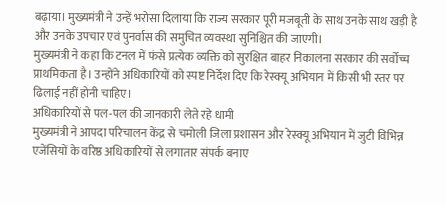बढ़ाया। मुख्यमंत्री ने उन्हें भरोसा दिलाया कि राज्य सरकार पूरी मजबूती के साथ उनके साथ खड़ी है और उनके उपचार एवं पुनर्वास की समुचित व्यवस्था सुनिश्चित की जाएगी।
मुख्यमंत्री ने कहा कि टनल में फंसे प्रत्येक व्यक्ति को सुरक्षित बाहर निकालना सरकार की सर्वोच्च प्राथमिकता है। उन्होंने अधिकारियों को स्पष्ट निर्देश दिए कि रेस्क्यू अभियान में किसी भी स्तर पर ढिलाई नहीं होनी चाहिए।
अधिकारियों से पल-पल की जानकारी लेते रहे धामी
मुख्यमंत्री ने आपदा परिचालन केंद्र से चमोली जिला प्रशासन और रेस्क्यू अभियान में जुटी विभिन्न एजेंसियों के वरिष्ठ अधिकारियों से लगातार संपर्क बनाए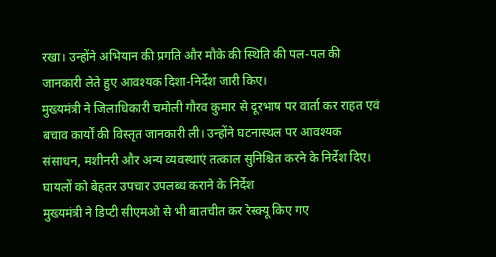रखा। उन्होंने अभियान की प्रगति और मौके की स्थिति की पल-पल की जानकारी लेते हुए आवश्यक दिशा-निर्देश जारी किए।
मुख्यमंत्री ने जिलाधिकारी चमोली गौरव कुमार से दूरभाष पर वार्ता कर राहत एवं बचाव कार्यों की विस्तृत जानकारी ली। उन्होंने घटनास्थल पर आवश्यक संसाधन, मशीनरी और अन्य व्यवस्थाएं तत्काल सुनिश्चित करने के निर्देश दिए।
घायलों को बेहतर उपचार उपलब्ध कराने के निर्देश
मुख्यमंत्री ने डिप्टी सीएमओ से भी बातचीत कर रेस्क्यू किए गए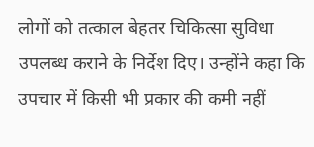लोगों को तत्काल बेहतर चिकित्सा सुविधा उपलब्ध कराने के निर्देश दिए। उन्होंने कहा कि उपचार में किसी भी प्रकार की कमी नहीं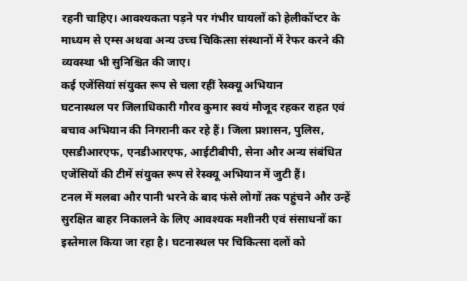रहनी चाहिए। आवश्यकता पड़ने पर गंभीर घायलों को हेलीकॉप्टर के माध्यम से एम्स अथवा अन्य उच्च चिकित्सा संस्थानों में रेफर करने की व्यवस्था भी सुनिश्चित की जाए।
कई एजेंसियां संयुक्त रूप से चला रहीं रेस्क्यू अभियान
घटनास्थल पर जिलाधिकारी गौरव कुमार स्वयं मौजूद रहकर राहत एवं बचाव अभियान की निगरानी कर रहे हैं। जिला प्रशासन, पुलिस, एसडीआरएफ, एनडीआरएफ, आईटीबीपी, सेना और अन्य संबंधित एजेंसियों की टीमें संयुक्त रूप से रेस्क्यू अभियान में जुटी हैं।
टनल में मलबा और पानी भरने के बाद फंसे लोगों तक पहुंचने और उन्हें सुरक्षित बाहर निकालने के लिए आवश्यक मशीनरी एवं संसाधनों का इस्तेमाल किया जा रहा है। घटनास्थल पर चिकित्सा दलों को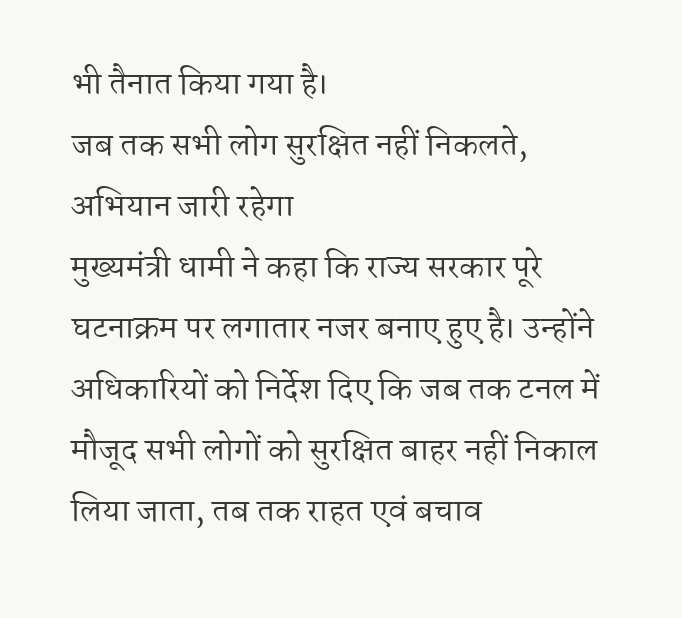भी तैनात किया गया है।
जब तक सभी लोग सुरक्षित नहीं निकलते, अभियान जारी रहेगा
मुख्यमंत्री धामी ने कहा कि राज्य सरकार पूरे घटनाक्रम पर लगातार नजर बनाए हुए है। उन्होंने अधिकारियों को निर्देश दिए कि जब तक टनल में मौजूद सभी लोगों को सुरक्षित बाहर नहीं निकाल लिया जाता, तब तक राहत एवं बचाव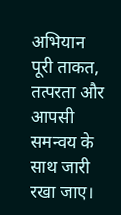अभियान पूरी ताकत, तत्परता और आपसी समन्वय के साथ जारी रखा जाए।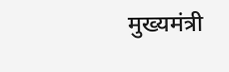मुख्यमंत्री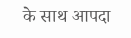के साथ आपदा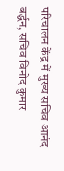परिचालन केंद्र में मुख्य सचिव आनंद बर्द्धन, सचिव विनोद कुमार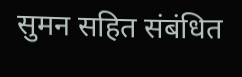सुमन सहित संबंधित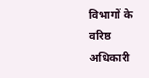विभागों के वरिष्ठ अधिकारी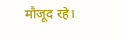मौजूद रहे।